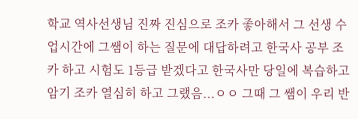학교 역사선생님 진짜 진심으로 조카 좋아해서 그 선생 수업시간에 그쌤이 하는 질문에 대답하려고 한국사 공부 조카 하고 시험도 1등급 받겠다고 한국사만 당일에 복습하고 암기 조카 열심히 하고 그랬음...ㅇㅇ 그때 그 쌤이 우리 반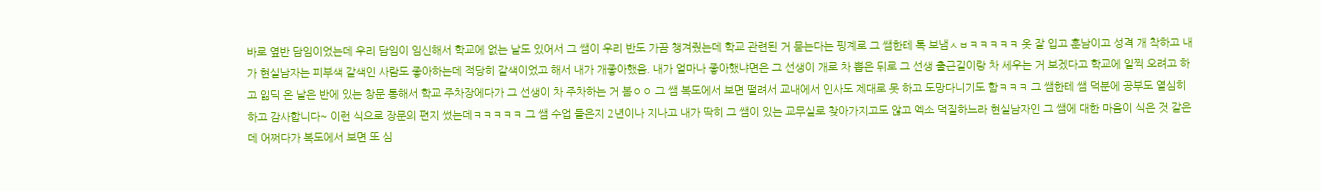바로 옆반 담임이었는데 우리 담임이 임신해서 학교에 없는 날도 있어서 그 쌤이 우리 반도 가끔 챙겨줬는데 학교 관련된 거 묻는다는 핑계로 그 쌤한테 톡 보냄ㅅㅂㅋㅋㅋㅋㅋ 옷 잘 입고 훈남이고 성격 개 착하고 내가 현실남자는 피부색 갈색인 사람도 좋아하는데 적당히 갈색이었고 해서 내가 개좋아했음. 내가 얼마나 좋아했냐면은 그 선생이 개로 차 뽑은 뒤로 그 선생 출근길이랑 차 세우는 거 보겠다고 학교에 일찍 오려고 하고 읾딕 온 날은 반에 있는 창문 통해서 학교 주차장에다가 그 선생이 차 주차하는 거 봄ㅇㅇ 그 쌤 복도에서 보면 떨려서 교내에서 인사도 제대로 못 하고 도망다니기도 함ㅋㅋㅋ 그 쌤한테 쌤 덕분에 공부도 열심히 하고 감사합니다~ 이런 식으로 장문의 편지 썼는데ㅋㅋㅋㅋㅋ 그 쌤 수업 들은지 2년이나 지나고 내가 딱히 그 쌤이 있는 교무실로 찾아가지고도 않고 엑소 덕질하느라 현실남자인 그 쌤에 대한 마음이 식은 것 같은데 어쩌다가 복도에서 보면 또 심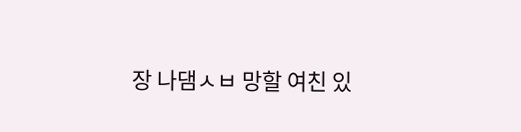장 나댐ㅅㅂ 망할 여친 있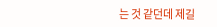는 것 같던데 제길